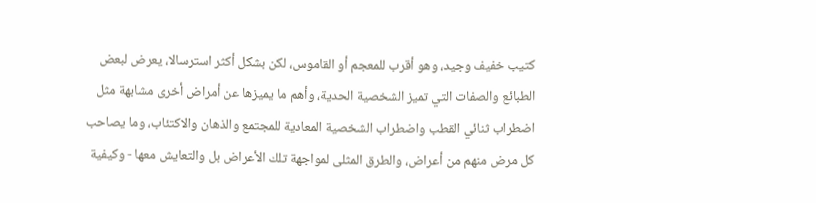كتيب خفيف وجيد، وهو أقرب للمعجم أو القاموس، لكن بشكل أكثر استرسالا، يعرض لبعض الطبائع والصفات التي تميز الشخصية الحدية، وأهم ما يميزها عن أمراض أخرى مشابهة مثل اضطراب ثنائي القطب واضطراب الشخصية المعادية للمجتمع والذهان والاكتئاب، وما يصاحب كل مرض منهم من أعراض، والطرق المثلى لمواجهة تلك الأعراض بل والتعايش معها - وكيفية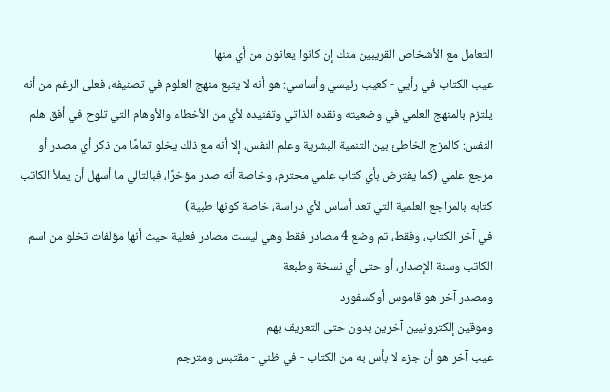التعامل مع الأشخاص القريبين منك إن كانوا يعانون من أي منها
عيب الكتاب في رأيي - كعيب رئيسي وأساسي: هو أنه لا يتبع منهج العلوم في تصنيفه، فعلى الرغم من أنه يلتزم بالمنهج العلمي في وضعيته ونقده الذاتي وتفنيده لأي من الأخطاء والأوهام التي تلوح في أفق هلم النفس: كالمزج الخاطئ بين التنمية البشرية وعلم النفس، إلا أنه مع ذلك يخلو تمامًا من ذكر أي مصدر أو مرجع علمي (كما يفترض بأي كتاب علمي محترم، وخاصة أنه صدر مؤخرًا، فبالتالي ما أسهل أن يملأ الكاتب كتابه بالمراجع العلمية التي تعد أساس لأي دراسة، خاصة كونها طبية)
في آخر الكتاب، وفقط، تم وضع 4 مصادر فقط وهي ليست مصادر فعلية حيث أنها مؤلفات تخلو من اسم الكاتب وسنة الإصدار، أو حتى أي نسخة وطبعة
ومصدر آخر هو قاموس أوكسفورد
وموقين إلكترونيين آخرين بدون حتى التعريف بهم
عيب آخر هو أن جزء لا بأس به من الكتاب - في ظني - مقتبس ومترجم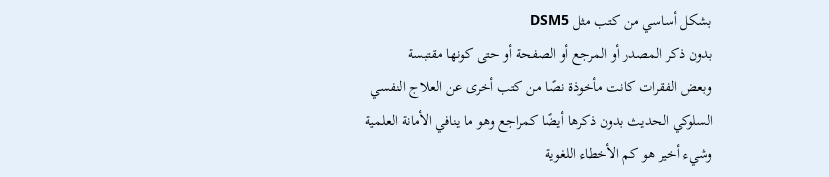بشكل أساسي من كتب مثل DSM5
بدون ذكر المصدر أو المرجع أو الصفحة أو حتى كونها مقتبسة
وبعض الفقرات كانت مأخوذة نصًا من كتب أخرى عن العلاج النفسي السلوكي الحديث بدون ذكرها أيضًا كمراجع وهو ما ينافي الأمانة العلمية
وشيء أخير هو كم الأخطاء اللغوية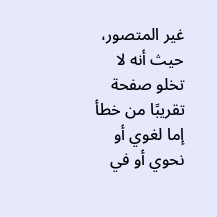غير المتصور، حيث أنه لا تخلو صفحة تقريبًا من خطأ إما لغوي أو نحوي أو في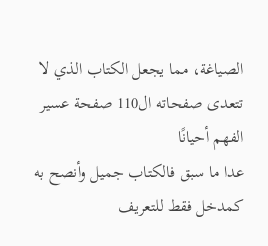الصياغة، مما يجعل الكتاب الذي لا تتعدى صفحاته ال110 صفحة عسير الفهم أحيانًا
عدا ما سبق فالكتاب جميل وأنصح به كمدخل فقط للتعريف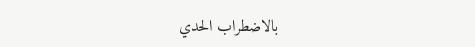بالاضطراب الحدي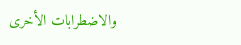والاضطرابات الأخرى